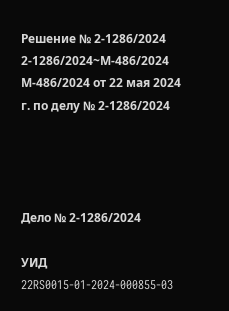Решение № 2-1286/2024 2-1286/2024~М-486/2024 М-486/2024 от 22 мая 2024 г. по делу № 2-1286/2024




Дело № 2-1286/2024

УИД 22RS0015-01-2024-000855-03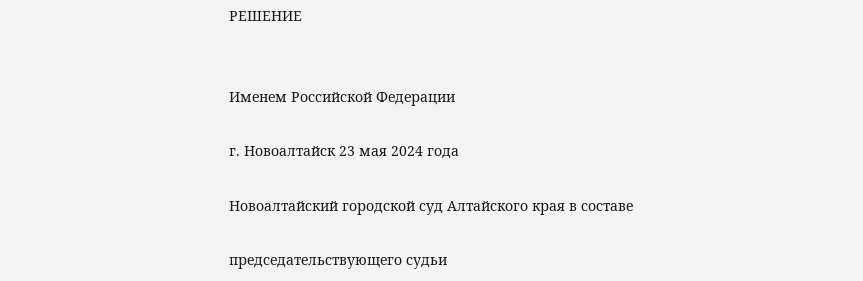РЕШЕНИЕ


Именем Российской Федерации

г. Новоалтайск 23 мая 2024 года

Новоалтайский городской суд Алтайского края в составе

председательствующего судьи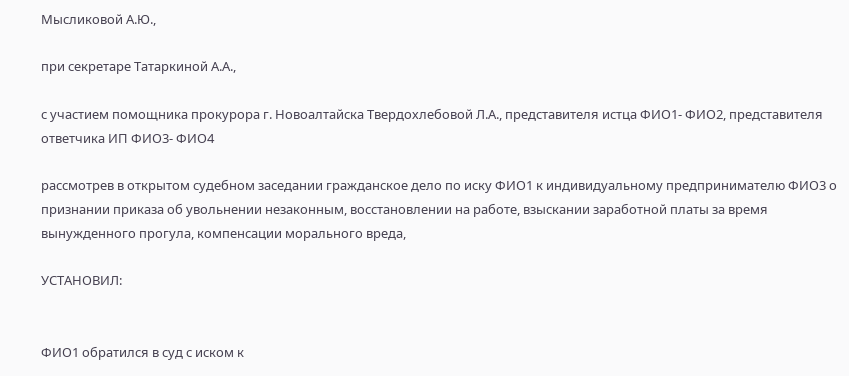Мысликовой А.Ю.,

при секретаре Татаркиной А.А.,

с участием помощника прокурора г. Новоалтайска Твердохлебовой Л.А., представителя истца ФИО1- ФИО2, представителя ответчика ИП ФИО3- ФИО4

рассмотрев в открытом судебном заседании гражданское дело по иску ФИО1 к индивидуальному предпринимателю ФИО3 о признании приказа об увольнении незаконным, восстановлении на работе, взыскании заработной платы за время вынужденного прогула, компенсации морального вреда,

УСТАНОВИЛ:


ФИО1 обратился в суд с иском к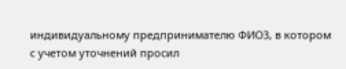индивидуальному предпринимателю ФИО3, в котором с учетом уточнений просил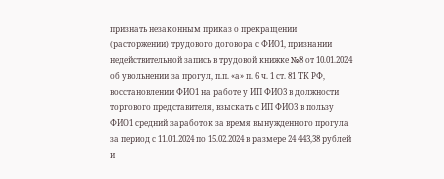признать незаконным приказ о прекращении (расторжении) трудового договора с ФИО1, признании недействительной запись в трудовой книжке №8 от 10.01.2024 об увольнении за прогул, п.п. «а» п. 6 ч. 1 ст. 81 ТК РФ, восстановлении ФИО1 на работе у ИП ФИО3 в должности торгового представителя, взыскать с ИП ФИО3 в пользу ФИО1 средний заработок за время вынужденного прогула за период с 11.01.2024 по 15.02.2024 в размере 24 443,38 рублей и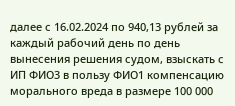далее с 16.02.2024 по 940,13 рублей за каждый рабочий день по день вынесения решения судом, взыскать с ИП ФИО3 в пользу ФИО1 компенсацию морального вреда в размере 100 000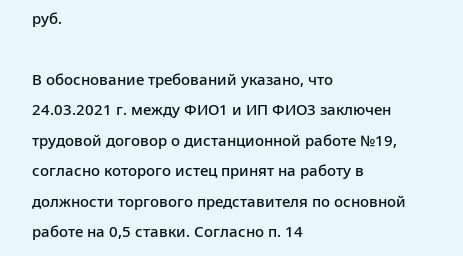руб.

В обоснование требований указано, что 24.03.2021 г. между ФИО1 и ИП ФИО3 заключен трудовой договор о дистанционной работе №19, согласно которого истец принят на работу в должности торгового представителя по основной работе на 0,5 ставки. Согласно п. 14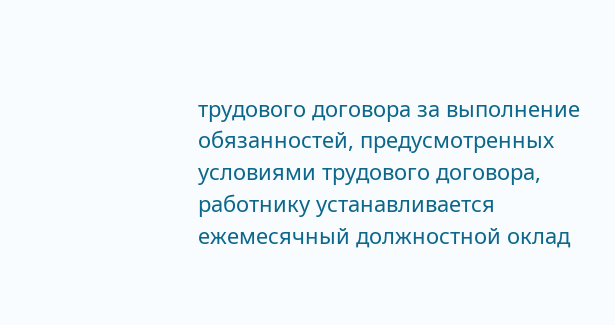трудового договора за выполнение обязанностей, предусмотренных условиями трудового договора, работнику устанавливается ежемесячный должностной оклад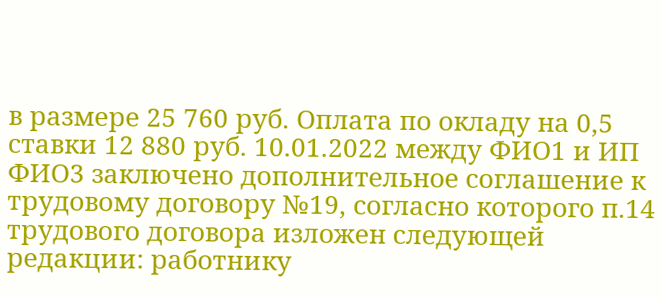в размере 25 760 руб. Оплата по окладу на 0,5 ставки 12 880 руб. 10.01.2022 между ФИО1 и ИП ФИО3 заключено дополнительное соглашение к трудовому договору №19, согласно которого п.14 трудового договора изложен следующей редакции: работнику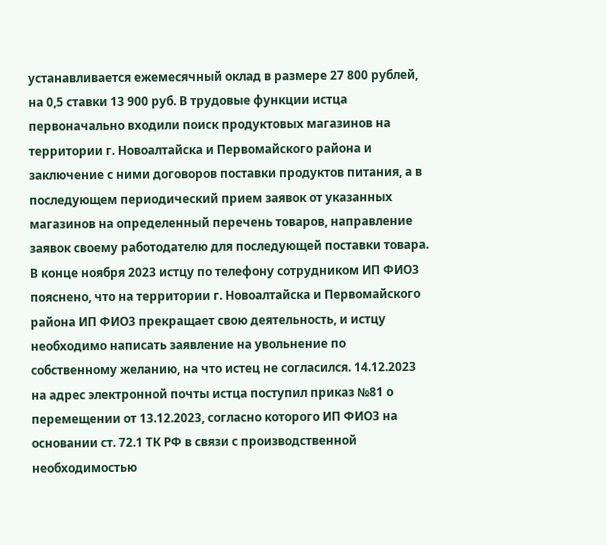устанавливается ежемесячный оклад в размере 27 800 рублей, на 0,5 ставки 13 900 руб. В трудовые функции истца первоначально входили поиск продуктовых магазинов на территории г. Новоалтайска и Первомайского района и заключение с ними договоров поставки продуктов питания, а в последующем периодический прием заявок от указанных магазинов на определенный перечень товаров, направление заявок своему работодателю для последующей поставки товара. В конце ноября 2023 истцу по телефону сотрудником ИП ФИО3 пояснено, что на территории г. Новоалтайска и Первомайского района ИП ФИО3 прекращает свою деятельность, и истцу необходимо написать заявление на увольнение по собственному желанию, на что истец не согласился. 14.12.2023 на адрес электронной почты истца поступил приказ №81 о перемещении от 13.12.2023, согласно которого ИП ФИО3 на основании ст. 72.1 ТК РФ в связи с производственной необходимостью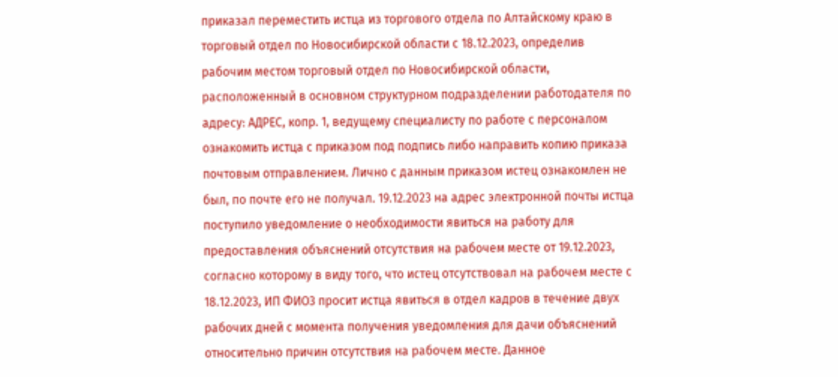приказал переместить истца из торгового отдела по Алтайскому краю в торговый отдел по Новосибирской области с 18.12.2023, определив рабочим местом торговый отдел по Новосибирской области, расположенный в основном структурном подразделении работодателя по адресу: АДРЕС, копр. 1, ведущему специалисту по работе с персоналом ознакомить истца с приказом под подпись либо направить копию приказа почтовым отправлением. Лично с данным приказом истец ознакомлен не был, по почте его не получал. 19.12.2023 на адрес электронной почты истца поступило уведомление о необходимости явиться на работу для предоставления объяснений отсутствия на рабочем месте от 19.12.2023, согласно которому в виду того, что истец отсутствовал на рабочем месте с 18.12.2023, ИП ФИО3 просит истца явиться в отдел кадров в течение двух рабочих дней с момента получения уведомления для дачи объяснений относительно причин отсутствия на рабочем месте. Данное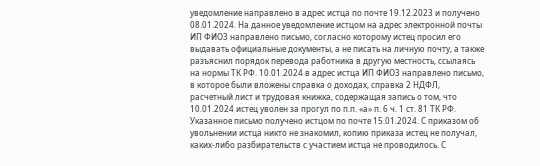уведомление направлено в адрес истца по почте 19.12.2023 и получено 08.01.2024. На данное уведомление истцом на адрес электронной почты ИП ФИО3 направлено письмо, согласно которому истец просил его выдавать официальные документы, а не писать на личную почту, а также разъяснил порядок перевода работника в другую местность, ссылаясь на нормы ТК РФ. 10.01.2024 в адрес истца ИП ФИО3 направлено письмо, в которое были вложены справка о доходах, справка 2 НДФЛ, расчетный лист и трудовая книжка, содержащая запись о том, что 10.01.2024 истец уволен за прогул по п.п. «а» п. 6 ч. 1 ст. 81 ТК РФ. Указанное письмо получено истцом по почте 15.01.2024. С приказом об увольнении истца никто не знакомил, копию приказа истец не получал, каких-либо разбирательств с участием истца не проводилось. С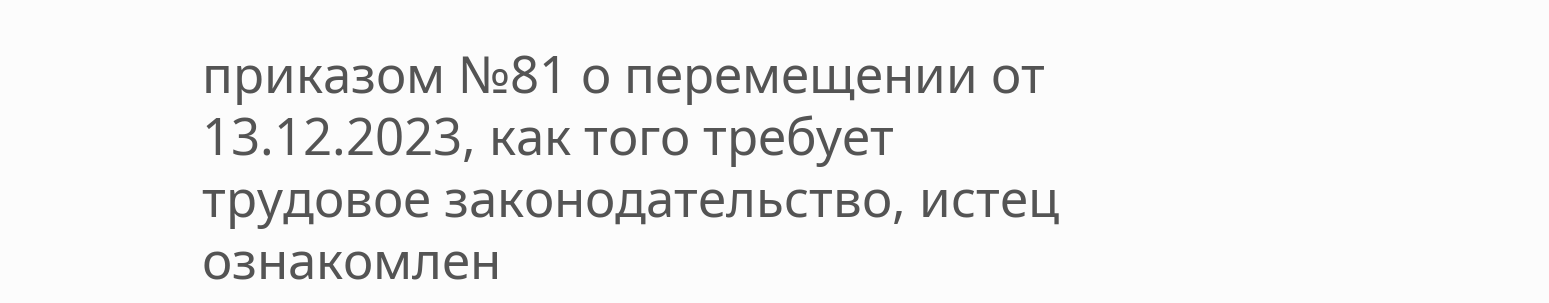приказом №81 о перемещении от 13.12.2023, как того требует трудовое законодательство, истец ознакомлен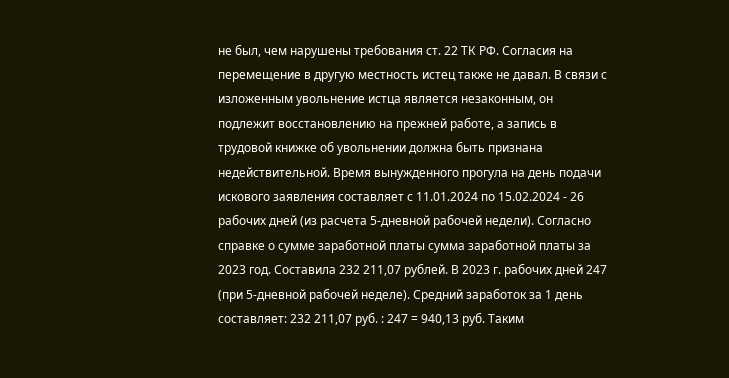не был, чем нарушены требования ст. 22 ТК РФ. Согласия на перемещение в другую местность истец также не давал. В связи с изложенным увольнение истца является незаконным, он подлежит восстановлению на прежней работе, а запись в трудовой книжке об увольнении должна быть признана недействительной. Время вынужденного прогула на день подачи искового заявления составляет с 11.01.2024 по 15.02.2024 - 26 рабочих дней (из расчета 5-дневной рабочей недели). Согласно справке о сумме заработной платы сумма заработной платы за 2023 год. Составила 232 211,07 рублей. В 2023 г. рабочих дней 247 (при 5-дневной рабочей неделе). Средний заработок за 1 день составляет: 232 211,07 руб. : 247 = 940,13 руб. Таким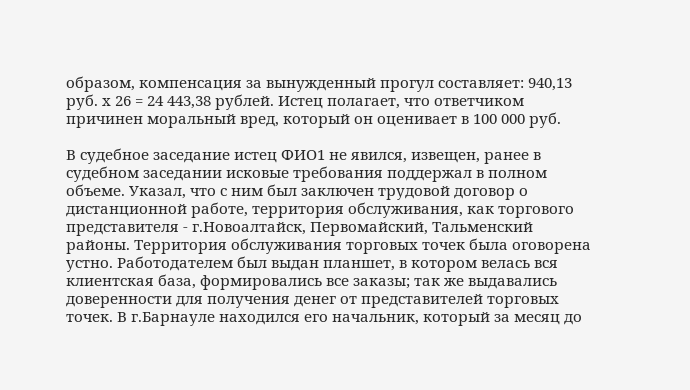образом, компенсация за вынужденный прогул составляет: 940,13 руб. х 26 = 24 443,38 рублей. Истец полагает, что ответчиком причинен моральный вред, который он оценивает в 100 000 руб.

В судебное заседание истец ФИО1 не явился, извещен, ранее в судебном заседании исковые требования поддержал в полном объеме. Указал, что с ним был заключен трудовой договор о дистанционной работе, территория обслуживания, как торгового представителя - г.Новоалтайск, Первомайский, Тальменский районы. Территория обслуживания торговых точек была оговорена устно. Работодателем был выдан планшет, в котором велась вся клиентская база, формировались все заказы; так же выдавались доверенности для получения денег от представителей торговых точек. В г.Барнауле находился его начальник, который за месяц до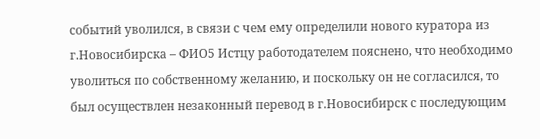событий уволился, в связи с чем ему определили нового куратора из г.Новосибирска – ФИО5 Истцу работодателем пояснено, что необходимо уволиться по собственному желанию, и поскольку он не согласился, то был осуществлен незаконный перевод в г.Новосибирск с последующим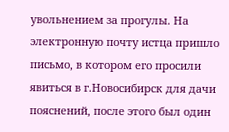увольнением за прогулы. На электронную почту истца пришло письмо, в котором его просили явиться в г.Новосибирск для дачи пояснений, после этого был один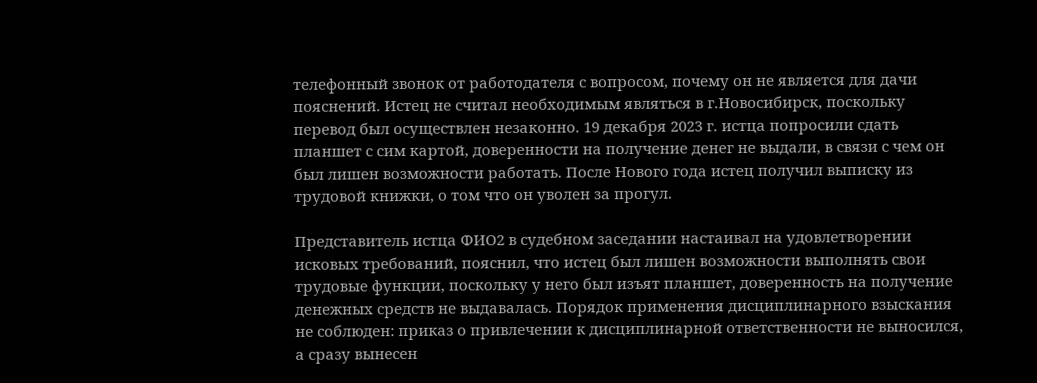телефонный звонок от работодателя с вопросом, почему он не является для дачи пояснений. Истец не считал необходимым являться в г.Новосибирск, поскольку перевод был осуществлен незаконно. 19 декабря 2023 г. истца попросили сдать планшет с сим картой, доверенности на получение денег не выдали, в связи с чем он был лишен возможности работать. После Нового года истец получил выписку из трудовой книжки, о том что он уволен за прогул.

Представитель истца ФИО2 в судебном заседании настаивал на удовлетворении исковых требований, пояснил, что истец был лишен возможности выполнять свои трудовые функции, поскольку у него был изъят планшет, доверенность на получение денежных средств не выдавалась. Порядок применения дисциплинарного взыскания не соблюден: приказ о привлечении к дисциплинарной ответственности не выносился, а сразу вынесен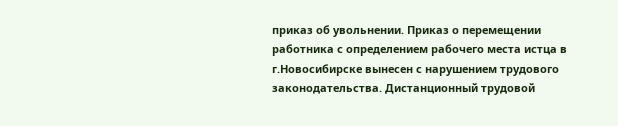приказ об увольнении. Приказ о перемещении работника с определением рабочего места истца в г.Новосибирске вынесен с нарушением трудового законодательства. Дистанционный трудовой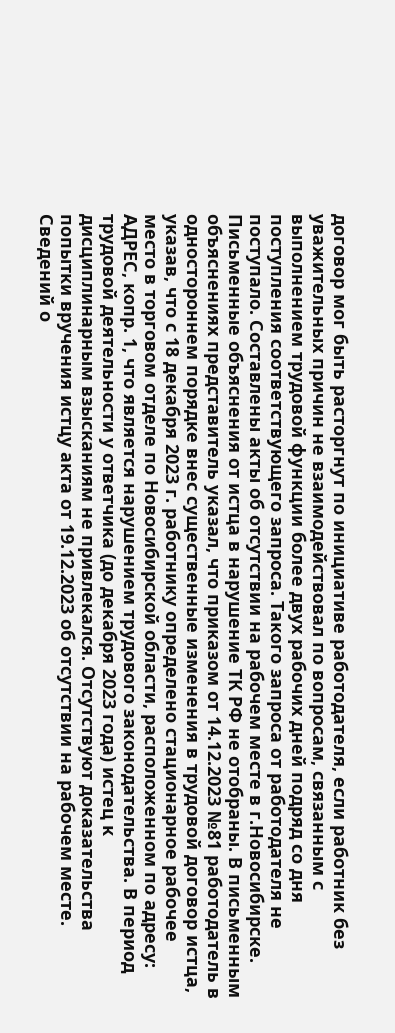договор мог быть расторгнут по инициативе работодателя, если работник без уважительных причин не взаимодействовал по вопросам, связанным с выполнением трудовой функции более двух рабочих дней подряд со дня поступления соответствующего запроса. Такого запроса от работодателя не поступало. Составлены акты об отсутствии на рабочем месте в г.Новосибирске. Письменные объяснения от истца в нарушение ТК РФ не отобраны. В письменным объяснениях представитель указал, что приказом от 14.12.2023 №81 работодатель в одностороннем порядке внес существенные изменения в трудовой договор истца, указав, что с 18 декабря 2023 г. работнику определено стационарное рабочее место в торговом отделе по Новосибирской области, расположенном по адресу: АДРЕС, копр. 1, что является нарушением трудового законодательства. В период трудовой деятельности у ответчика (до декабря 2023 года) истец к дисциплинарным взысканиям не привлекался. Отсутствуют доказательства попытки вручения истцу акта от 19.12.2023 об отсутствии на рабочем месте. Сведений о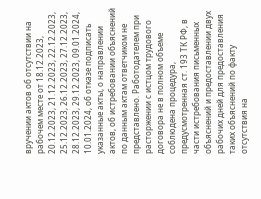вручении актов об отсутствии на рабочем месте от 18.12.2023, 20.12.2023, 21.12.2023, 22.12.2023, 25.12.2023, 26.12.2023, 27.12.2023, 28.12.2023, 29.12.2023, 09.01.2024, 10.01.2024, об отказе подписать указанные акты, о направлении актов, об истребовании объяснений по данным актам ответчиком не представлено. Работодателем при расторжении с истцом трудового договора не в полном объеме соблюдена процедура, предусмотренная ст. 193 ТК РФ, в части истребования письменных объяснений и предоставлении двух рабочих дней для предоставления таких объяснений по факту отсутствия на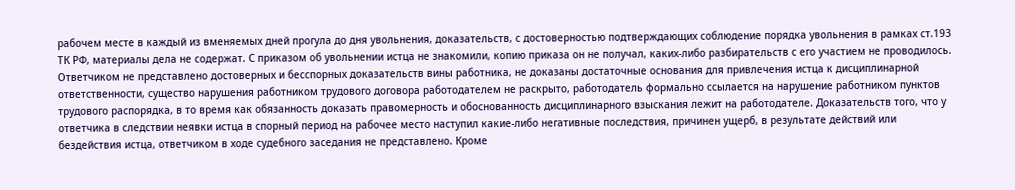рабочем месте в каждый из вменяемых дней прогула до дня увольнения, доказательств, с достоверностью подтверждающих соблюдение порядка увольнения в рамках ст.193 ТК РФ, материалы дела не содержат. С приказом об увольнении истца не знакомили, копию приказа он не получал, каких-либо разбирательств с его участием не проводилось. Ответчиком не представлено достоверных и бесспорных доказательств вины работника, не доказаны достаточные основания для привлечения истца к дисциплинарной ответственности, существо нарушения работником трудового договора работодателем не раскрыто, работодатель формально ссылается на нарушение работником пунктов трудового распорядка, в то время как обязанность доказать правомерность и обоснованность дисциплинарного взыскания лежит на работодателе. Доказательств того, что у ответчика в следствии неявки истца в спорный период на рабочее место наступил какие-либо негативные последствия, причинен ущерб, в результате действий или бездействия истца, ответчиком в ходе судебного заседания не представлено. Кроме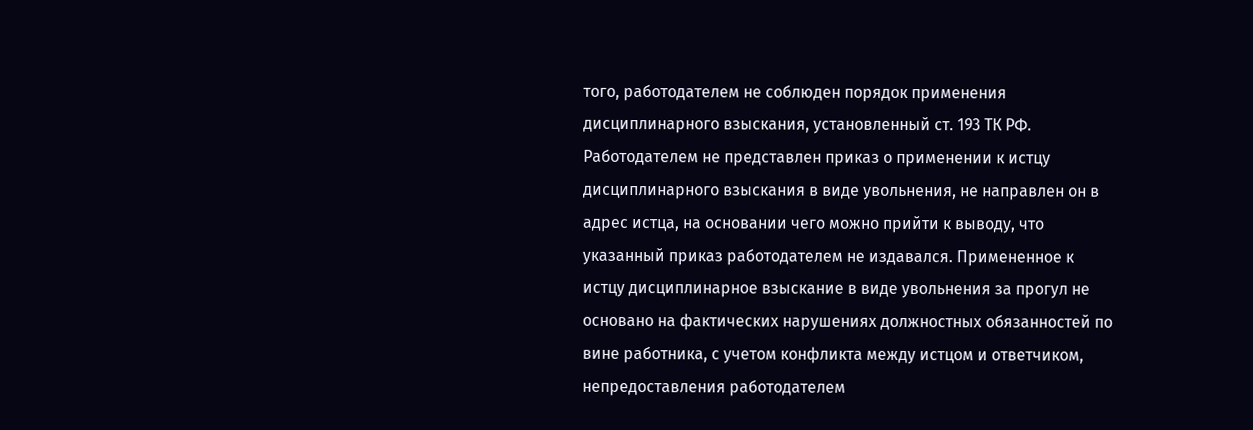того, работодателем не соблюден порядок применения дисциплинарного взыскания, установленный ст. 193 ТК РФ. Работодателем не представлен приказ о применении к истцу дисциплинарного взыскания в виде увольнения, не направлен он в адрес истца, на основании чего можно прийти к выводу, что указанный приказ работодателем не издавался. Примененное к истцу дисциплинарное взыскание в виде увольнения за прогул не основано на фактических нарушениях должностных обязанностей по вине работника, с учетом конфликта между истцом и ответчиком, непредоставления работодателем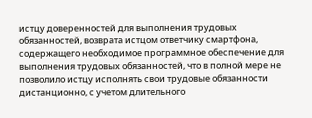истцу доверенностей для выполнения трудовых обязанностей, возврата истцом ответчику смартфона, содержащего необходимое программное обеспечение для выполнения трудовых обязанностей, что в полной мере не позволило истцу исполнять свои трудовые обязанности дистанционно, с учетом длительного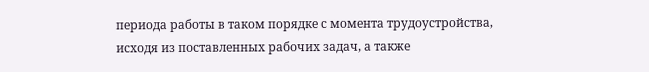периода работы в таком порядке с момента трудоустройства, исходя из поставленных рабочих задач, а также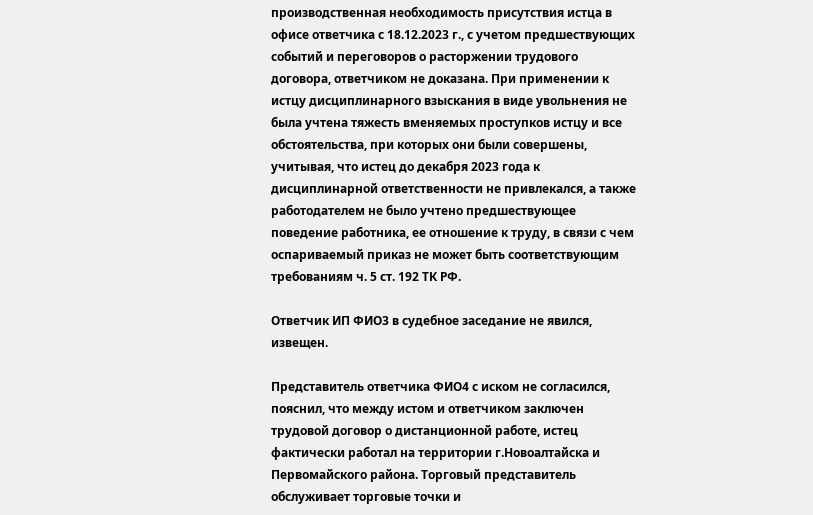производственная необходимость присутствия истца в офисе ответчика с 18.12.2023 г., с учетом предшествующих событий и переговоров о расторжении трудового договора, ответчиком не доказана. При применении к истцу дисциплинарного взыскания в виде увольнения не была учтена тяжесть вменяемых проступков истцу и все обстоятельства, при которых они были совершены, учитывая, что истец до декабря 2023 года к дисциплинарной ответственности не привлекался, а также работодателем не было учтено предшествующее поведение работника, ее отношение к труду, в связи с чем оспариваемый приказ не может быть соответствующим требованиям ч. 5 ст. 192 ТК РФ.

Ответчик ИП ФИО3 в судебное заседание не явился, извещен.

Представитель ответчика ФИО4 с иском не согласился, пояснил, что между истом и ответчиком заключен трудовой договор о дистанционной работе, истец фактически работал на территории г.Новоалтайска и Первомайского района. Торговый представитель обслуживает торговые точки и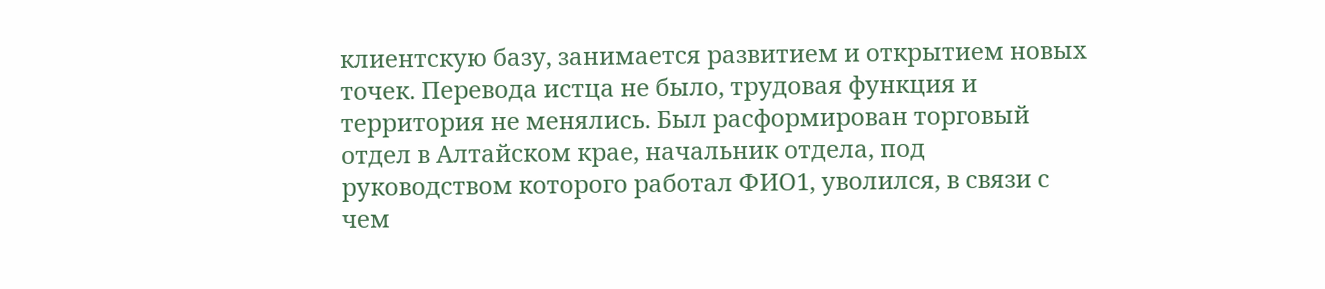клиентскую базу, занимается развитием и открытием новых точек. Перевода истца не было, трудовая функция и территория не менялись. Был расформирован торговый отдел в Алтайском крае, начальник отдела, под руководством которого работал ФИО1, уволился, в связи с чем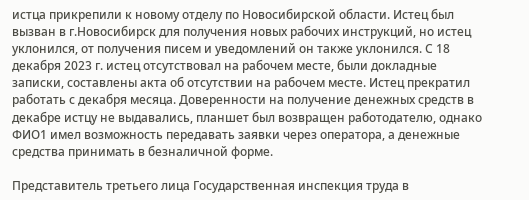истца прикрепили к новому отделу по Новосибирской области. Истец был вызван в г.Новосибирск для получения новых рабочих инструкций, но истец уклонился, от получения писем и уведомлений он также уклонился. С 18 декабря 2023 г. истец отсутствовал на рабочем месте, были докладные записки, составлены акта об отсутствии на рабочем месте. Истец прекратил работать с декабря месяца. Доверенности на получение денежных средств в декабре истцу не выдавались, планшет был возвращен работодателю, однако ФИО1 имел возможность передавать заявки через оператора, а денежные средства принимать в безналичной форме.

Представитель третьего лица Государственная инспекция труда в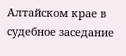Алтайском крае в судебное заседание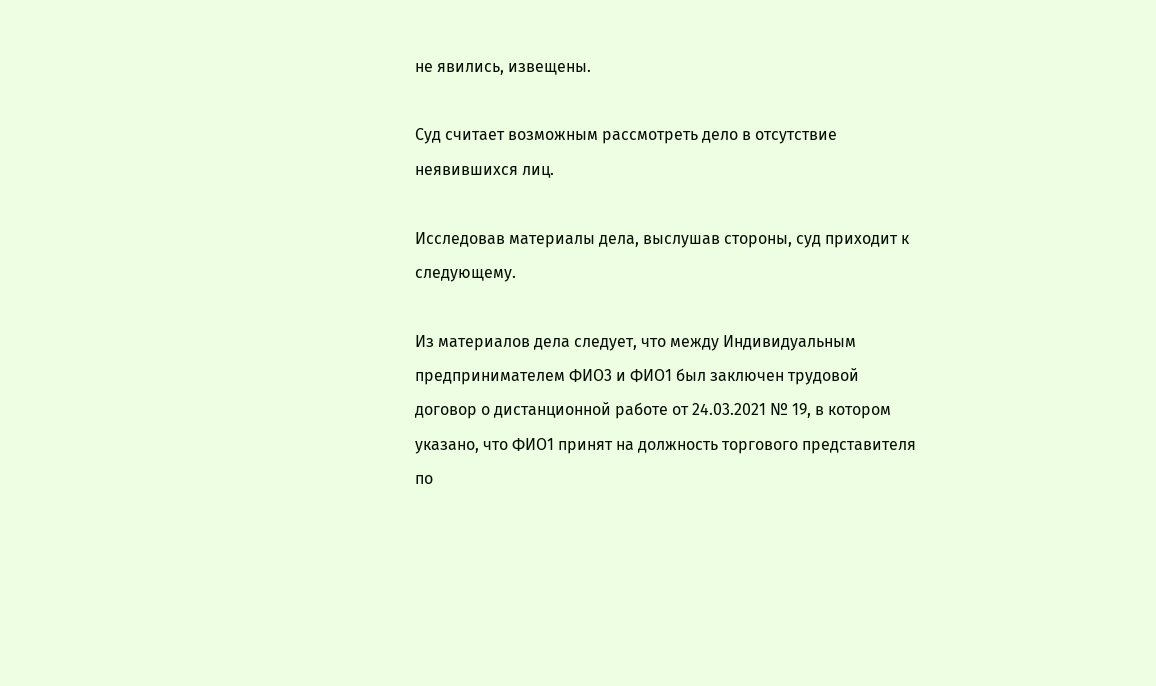не явились, извещены.

Суд считает возможным рассмотреть дело в отсутствие неявившихся лиц.

Исследовав материалы дела, выслушав стороны, суд приходит к следующему.

Из материалов дела следует, что между Индивидуальным предпринимателем ФИО3 и ФИО1 был заключен трудовой договор о дистанционной работе от 24.03.2021 № 19, в котором указано, что ФИО1 принят на должность торгового представителя по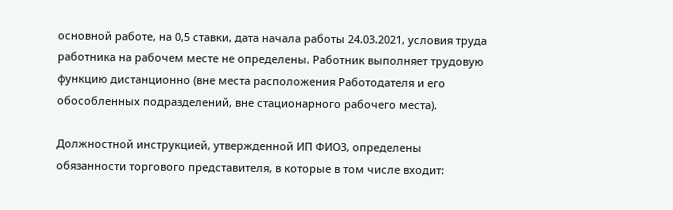основной работе, на 0,5 ставки, дата начала работы 24.03.2021, условия труда работника на рабочем месте не определены. Работник выполняет трудовую функцию дистанционно (вне места расположения Работодателя и его обособленных подразделений, вне стационарного рабочего места).

Должностной инструкцией, утвержденной ИП ФИО3, определены обязанности торгового представителя, в которые в том числе входит: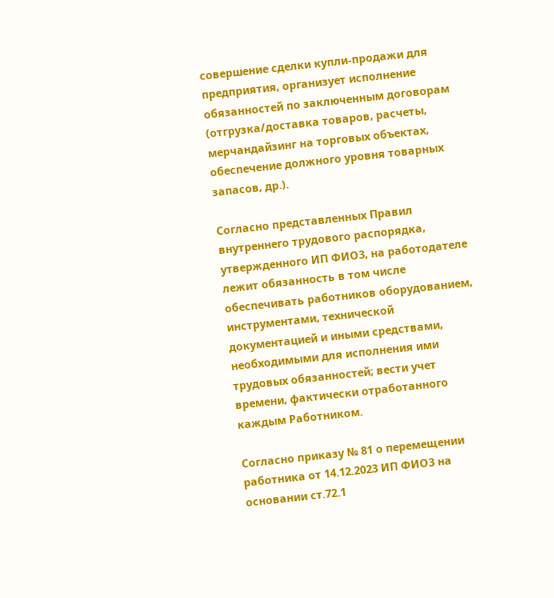совершение сделки купли-продажи для предприятия, организует исполнение обязанностей по заключенным договорам (отгрузка/доставка товаров, расчеты, мерчандайзинг на торговых объектах, обеспечение должного уровня товарных запасов, др.).

Согласно представленных Правил внутреннего трудового распорядка, утвержденного ИП ФИО3, на работодателе лежит обязанность в том числе обеспечивать работников оборудованием, инструментами, технической документацией и иными средствами, необходимыми для исполнения ими трудовых обязанностей; вести учет времени, фактически отработанного каждым Работником.

Согласно приказу № 81 о перемещении работника от 14.12.2023 ИП ФИО3 на основании ст.72.1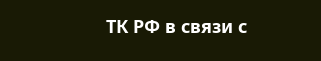ТК РФ в связи с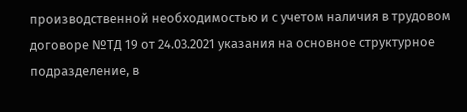производственной необходимостью и с учетом наличия в трудовом договоре №ТД 19 от 24.03.2021 указания на основное структурное подразделение, в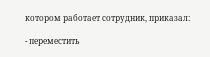котором работает сотрудник, приказал:

- переместить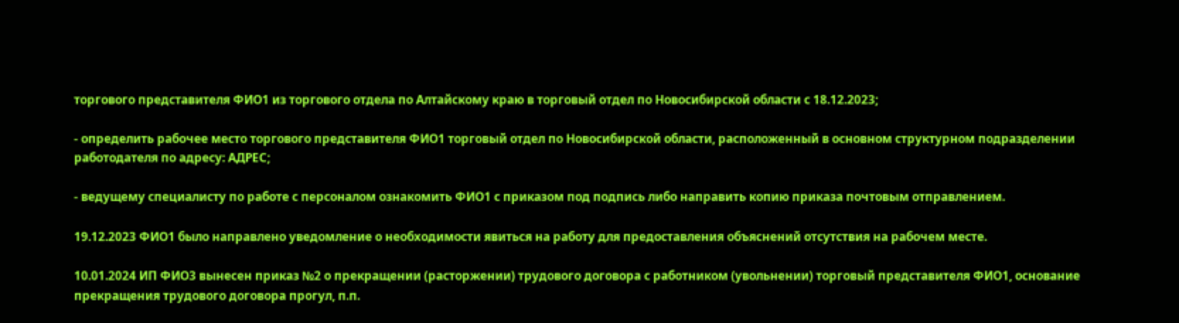торгового представителя ФИО1 из торгового отдела по Алтайскому краю в торговый отдел по Новосибирской области с 18.12.2023;

- определить рабочее место торгового представителя ФИО1 торговый отдел по Новосибирской области, расположенный в основном структурном подразделении работодателя по адресу: АДРЕС;

- ведущему специалисту по работе с персоналом ознакомить ФИО1 с приказом под подпись либо направить копию приказа почтовым отправлением.

19.12.2023 ФИО1 было направлено уведомление о необходимости явиться на работу для предоставления объяснений отсутствия на рабочем месте.

10.01.2024 ИП ФИО3 вынесен приказ №2 о прекращении (расторжении) трудового договора с работником (увольнении) торговый представителя ФИО1, основание прекращения трудового договора прогул, п.п.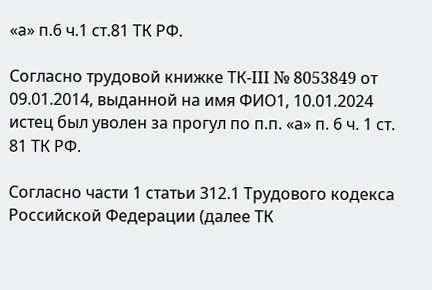«а» п.6 ч.1 ст.81 ТК РФ.

Согласно трудовой книжке ТК-III № 8053849 от 09.01.2014, выданной на имя ФИО1, 10.01.2024 истец был уволен за прогул по п.п. «а» п. 6 ч. 1 ст. 81 ТК РФ.

Согласно части 1 статьи 312.1 Трудового кодекса Российской Федерации (далее ТК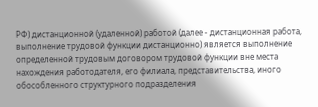РФ) дистанционной (удаленной) работой (далее - дистанционная работа, выполнение трудовой функции дистанционно) является выполнение определенной трудовым договором трудовой функции вне места нахождения работодателя, его филиала, представительства, иного обособленного структурного подразделения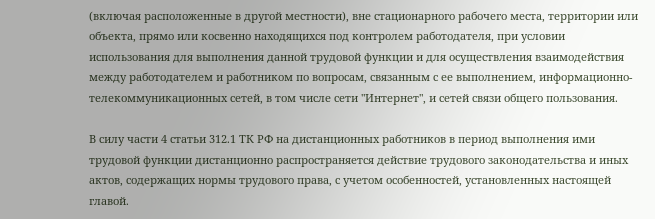(включая расположенные в другой местности), вне стационарного рабочего места, территории или объекта, прямо или косвенно находящихся под контролем работодателя, при условии использования для выполнения данной трудовой функции и для осуществления взаимодействия между работодателем и работником по вопросам, связанным с ее выполнением, информационно-телекоммуникационных сетей, в том числе сети "Интернет", и сетей связи общего пользования.

В силу части 4 статьи 312.1 ТК РФ на дистанционных работников в период выполнения ими трудовой функции дистанционно распространяется действие трудового законодательства и иных актов, содержащих нормы трудового права, с учетом особенностей, установленных настоящей главой.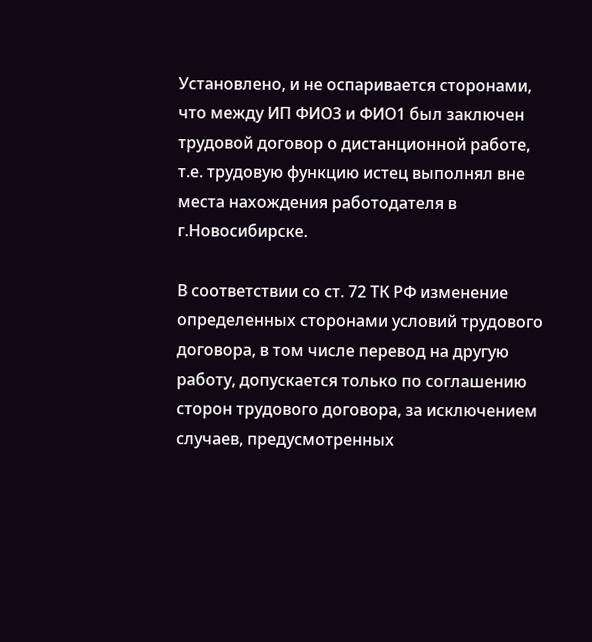Установлено, и не оспаривается сторонами, что между ИП ФИО3 и ФИО1 был заключен трудовой договор о дистанционной работе, т.е. трудовую функцию истец выполнял вне места нахождения работодателя в г.Новосибирске.

В соответствии со ст. 72 ТК РФ изменение определенных сторонами условий трудового договора, в том числе перевод на другую работу, допускается только по соглашению сторон трудового договора, за исключением случаев, предусмотренных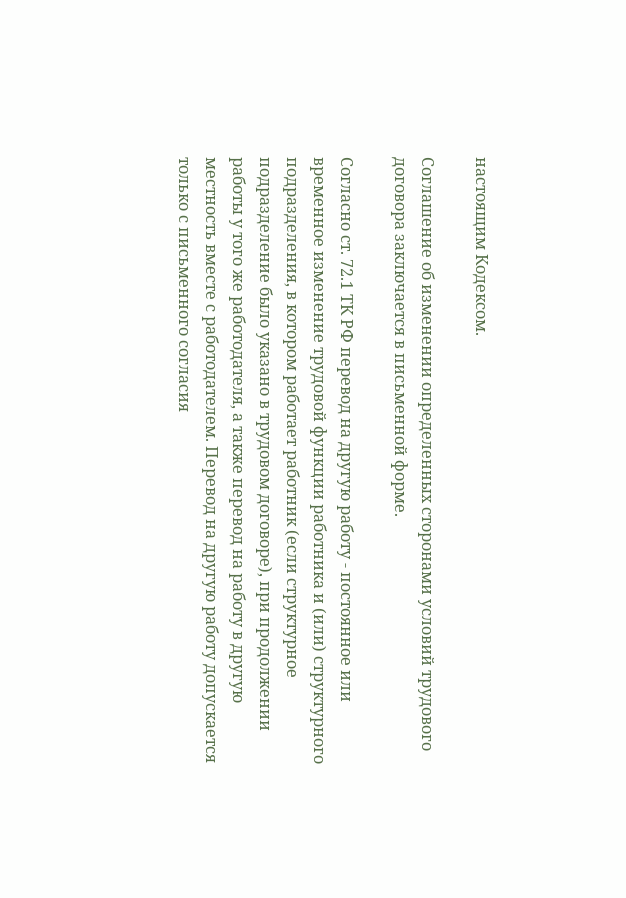настоящим Кодексом.

Соглашение об изменении определенных сторонами условий трудового договора заключается в письменной форме.

Согласно ст. 72.1 ТК РФ перевод на другую работу - постоянное или временное изменение трудовой функции работника и (или) структурного подразделения, в котором работает работник (если структурное подразделение было указано в трудовом договоре), при продолжении работы у того же работодателя, а также перевод на работу в другую местность вместе с работодателем. Перевод на другую работу допускается только с письменного согласия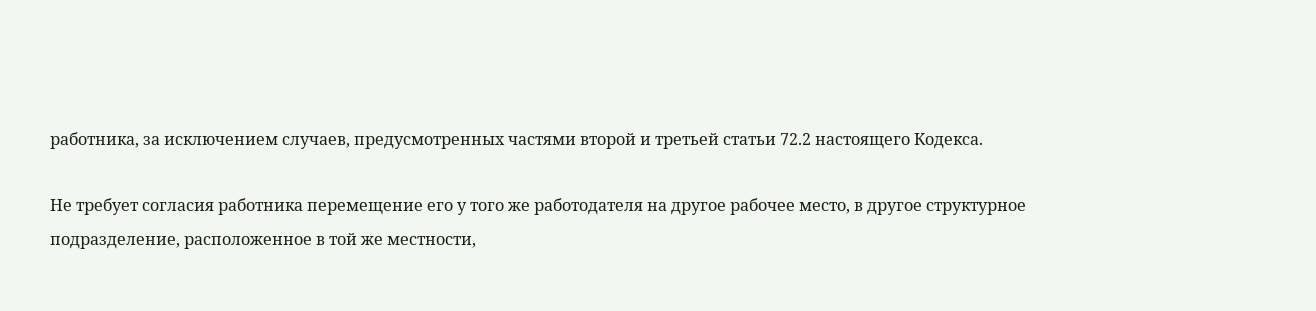работника, за исключением случаев, предусмотренных частями второй и третьей статьи 72.2 настоящего Кодекса.

Не требует согласия работника перемещение его у того же работодателя на другое рабочее место, в другое структурное подразделение, расположенное в той же местности,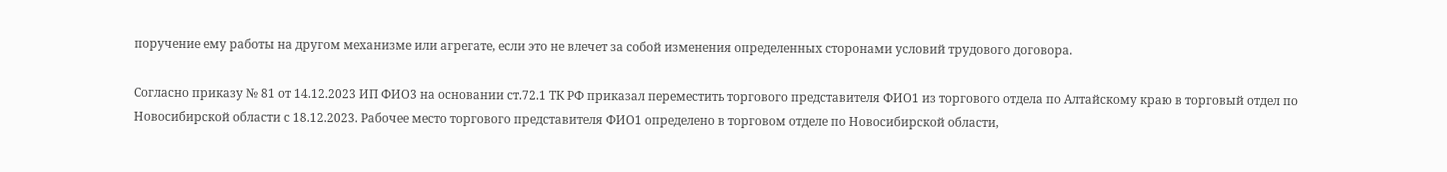поручение ему работы на другом механизме или агрегате, если это не влечет за собой изменения определенных сторонами условий трудового договора.

Согласно приказу № 81 от 14.12.2023 ИП ФИО3 на основании ст.72.1 ТК РФ приказал переместить торгового представителя ФИО1 из торгового отдела по Алтайскому краю в торговый отдел по Новосибирской области с 18.12.2023. Рабочее место торгового представителя ФИО1 определено в торговом отделе по Новосибирской области,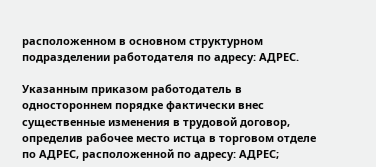расположенном в основном структурном подразделении работодателя по адресу: АДРЕС.

Указанным приказом работодатель в одностороннем порядке фактически внес существенные изменения в трудовой договор, определив рабочее место истца в торговом отделе по АДРЕС, расположенной по адресу: АДРЕС;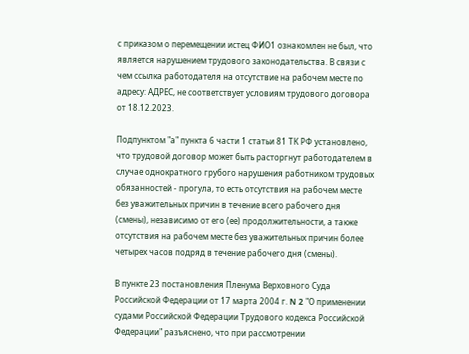с приказом о перемещении истец ФИО1 ознакомлен не был, что является нарушением трудового законодательства. В связи с чем ссылка работодателя на отсутствие на рабочем месте по адресу: АДРЕС, не соответствует условиям трудового договора от 18.12.2023.

Подпунктом "а" пункта 6 части 1 статьи 81 ТК РФ установлено, что трудовой договор может быть расторгнут работодателем в случае однократного грубого нарушения работником трудовых обязанностей - прогула, то есть отсутствия на рабочем месте без уважительных причин в течение всего рабочего дня (смены), независимо от его (ее) продолжительности, а также отсутствия на рабочем месте без уважительных причин более четырех часов подряд в течение рабочего дня (смены).

В пункте 23 постановления Пленума Верховного Суда Российской Федерации от 17 марта 2004 г. N 2 "О применении судами Российской Федерации Трудового кодекса Российской Федерации" разъяснено, что при рассмотрении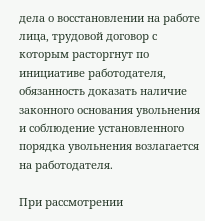дела о восстановлении на работе лица, трудовой договор с которым расторгнут по инициативе работодателя, обязанность доказать наличие законного основания увольнения и соблюдение установленного порядка увольнения возлагается на работодателя.

При рассмотрении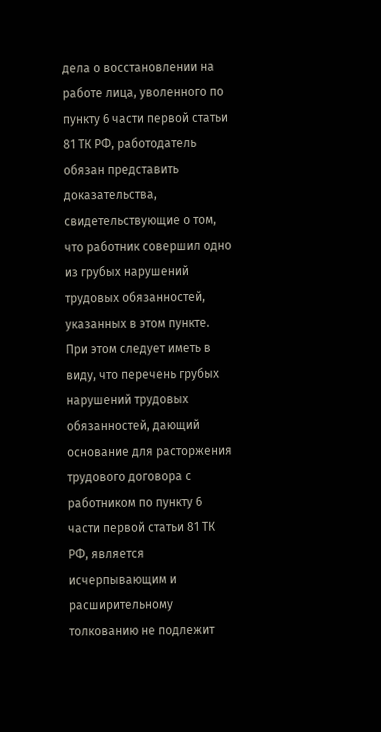дела о восстановлении на работе лица, уволенного по пункту 6 части первой статьи 81 ТК РФ, работодатель обязан представить доказательства, свидетельствующие о том, что работник совершил одно из грубых нарушений трудовых обязанностей, указанных в этом пункте. При этом следует иметь в виду, что перечень грубых нарушений трудовых обязанностей, дающий основание для расторжения трудового договора с работником по пункту 6 части первой статьи 81 ТК РФ, является исчерпывающим и расширительному толкованию не подлежит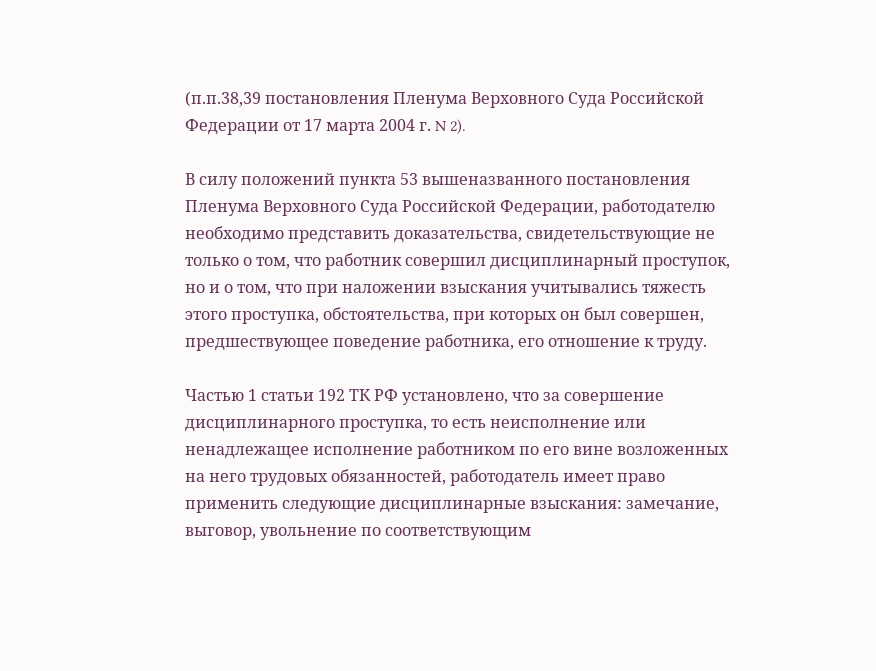(п.п.38,39 постановления Пленума Верховного Суда Российской Федерации от 17 марта 2004 г. N 2).

В силу положений пункта 53 вышеназванного постановления Пленума Верховного Суда Российской Федерации, работодателю необходимо представить доказательства, свидетельствующие не только о том, что работник совершил дисциплинарный проступок, но и о том, что при наложении взыскания учитывались тяжесть этого проступка, обстоятельства, при которых он был совершен, предшествующее поведение работника, его отношение к труду.

Частью 1 статьи 192 ТК РФ установлено, что за совершение дисциплинарного проступка, то есть неисполнение или ненадлежащее исполнение работником по его вине возложенных на него трудовых обязанностей, работодатель имеет право применить следующие дисциплинарные взыскания: замечание, выговор, увольнение по соответствующим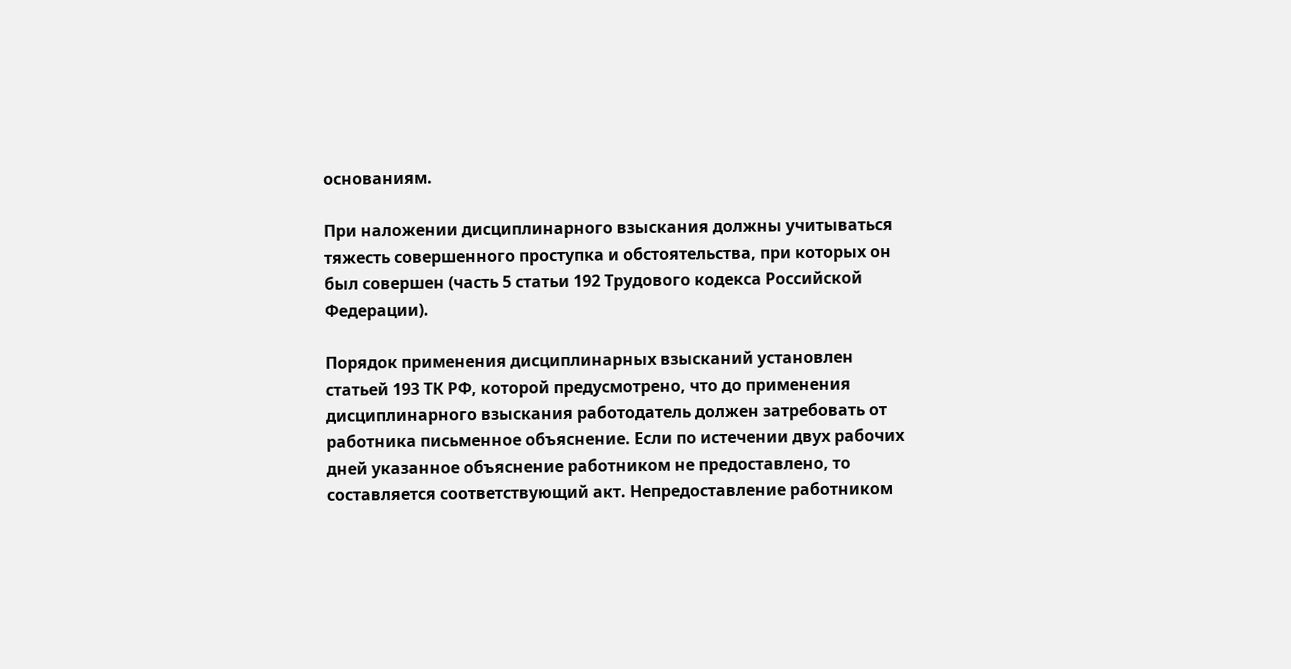основаниям.

При наложении дисциплинарного взыскания должны учитываться тяжесть совершенного проступка и обстоятельства, при которых он был совершен (часть 5 статьи 192 Трудового кодекса Российской Федерации).

Порядок применения дисциплинарных взысканий установлен статьей 193 ТК РФ, которой предусмотрено, что до применения дисциплинарного взыскания работодатель должен затребовать от работника письменное объяснение. Если по истечении двух рабочих дней указанное объяснение работником не предоставлено, то составляется соответствующий акт. Непредоставление работником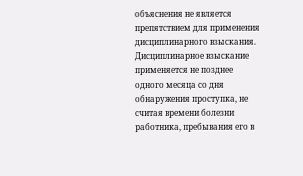объяснения не является препятствием для применения дисциплинарного взыскания. Дисциплинарное взыскание применяется не позднее одного месяца со дня обнаружения проступка, не считая времени болезни работника, пребывания его в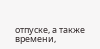отпуске, а также времени,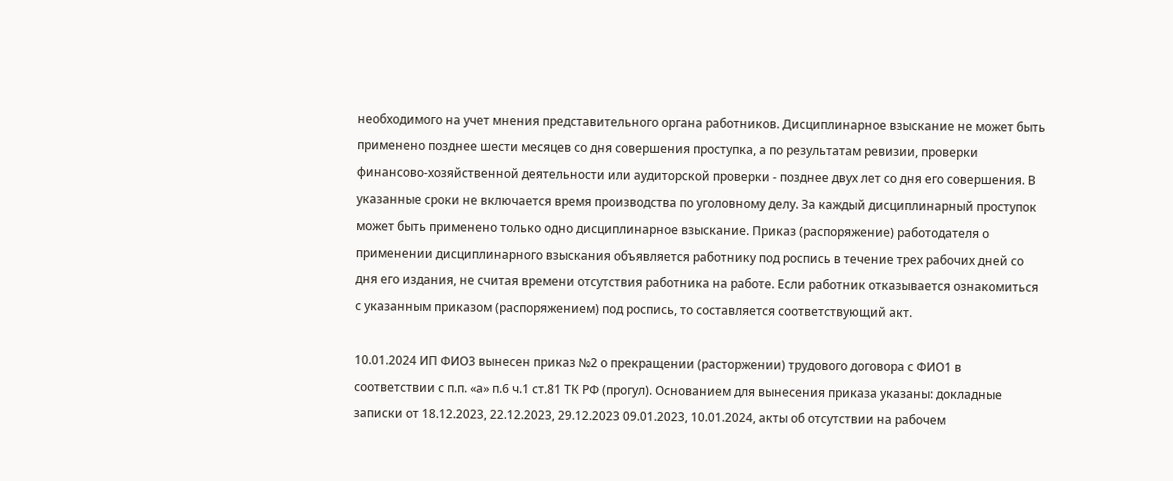необходимого на учет мнения представительного органа работников. Дисциплинарное взыскание не может быть применено позднее шести месяцев со дня совершения проступка, а по результатам ревизии, проверки финансово-хозяйственной деятельности или аудиторской проверки - позднее двух лет со дня его совершения. В указанные сроки не включается время производства по уголовному делу. За каждый дисциплинарный проступок может быть применено только одно дисциплинарное взыскание. Приказ (распоряжение) работодателя о применении дисциплинарного взыскания объявляется работнику под роспись в течение трех рабочих дней со дня его издания, не считая времени отсутствия работника на работе. Если работник отказывается ознакомиться с указанным приказом (распоряжением) под роспись, то составляется соответствующий акт.

10.01.2024 ИП ФИО3 вынесен приказ №2 о прекращении (расторжении) трудового договора с ФИО1 в соответствии с п.п. «а» п.6 ч.1 ст.81 ТК РФ (прогул). Основанием для вынесения приказа указаны: докладные записки от 18.12.2023, 22.12.2023, 29.12.2023 09.01.2023, 10.01.2024, акты об отсутствии на рабочем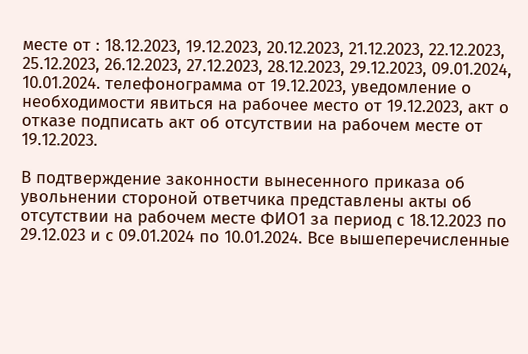месте от : 18.12.2023, 19.12.2023, 20.12.2023, 21.12.2023, 22.12.2023, 25.12.2023, 26.12.2023, 27.12.2023, 28.12.2023, 29.12.2023, 09.01.2024, 10.01.2024. телефонограмма от 19.12.2023, уведомление о необходимости явиться на рабочее место от 19.12.2023, акт о отказе подписать акт об отсутствии на рабочем месте от 19.12.2023.

В подтверждение законности вынесенного приказа об увольнении стороной ответчика представлены акты об отсутствии на рабочем месте ФИО1 за период с 18.12.2023 по 29.12.023 и с 09.01.2024 по 10.01.2024. Все вышеперечисленные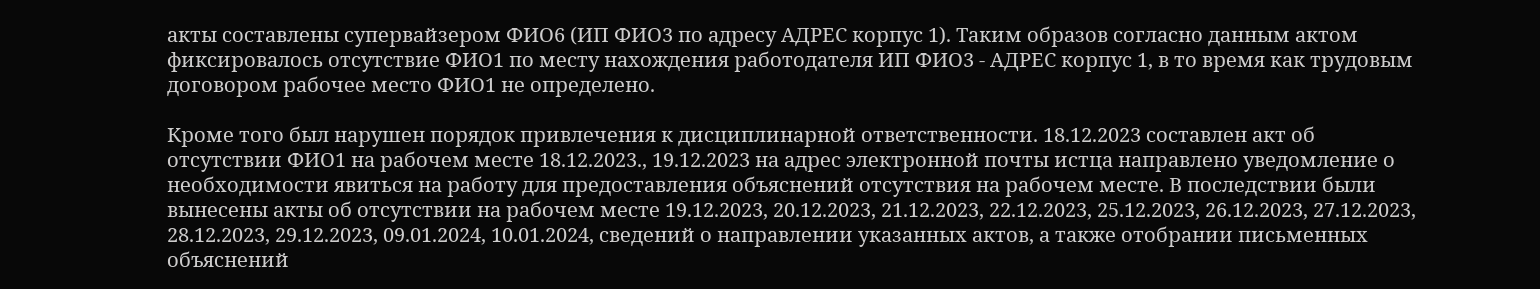акты составлены супервайзером ФИО6 (ИП ФИО3 по адресу АДРЕС корпус 1). Таким образов согласно данным актом фиксировалось отсутствие ФИО1 по месту нахождения работодателя ИП ФИО3 - АДРЕС корпус 1, в то время как трудовым договором рабочее место ФИО1 не определено.

Кроме того был нарушен порядок привлечения к дисциплинарной ответственности. 18.12.2023 составлен акт об отсутствии ФИО1 на рабочем месте 18.12.2023., 19.12.2023 на адрес электронной почты истца направлено уведомление о необходимости явиться на работу для предоставления объяснений отсутствия на рабочем месте. В последствии были вынесены акты об отсутствии на рабочем месте 19.12.2023, 20.12.2023, 21.12.2023, 22.12.2023, 25.12.2023, 26.12.2023, 27.12.2023, 28.12.2023, 29.12.2023, 09.01.2024, 10.01.2024, сведений о направлении указанных актов, а также отобрании письменных объяснений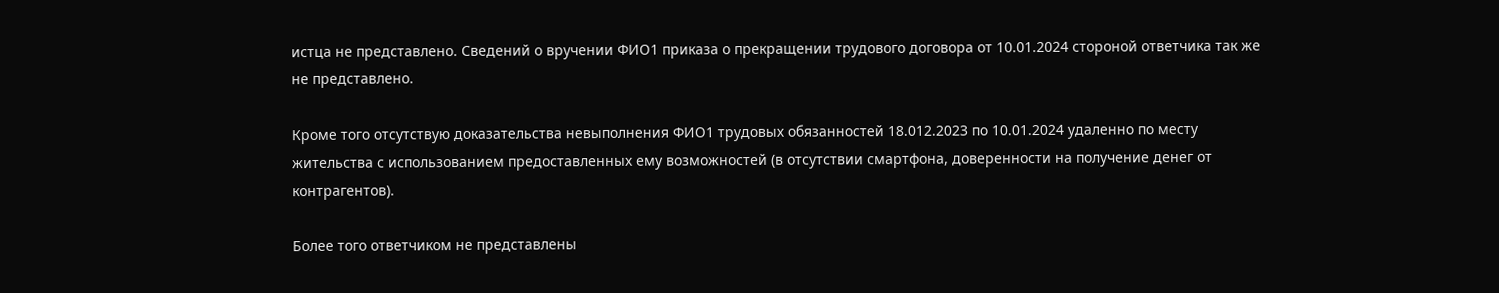истца не представлено. Сведений о вручении ФИО1 приказа о прекращении трудового договора от 10.01.2024 стороной ответчика так же не представлено.

Кроме того отсутствую доказательства невыполнения ФИО1 трудовых обязанностей 18.012.2023 по 10.01.2024 удаленно по месту жительства с использованием предоставленных ему возможностей (в отсутствии смартфона, доверенности на получение денег от контрагентов).

Более того ответчиком не представлены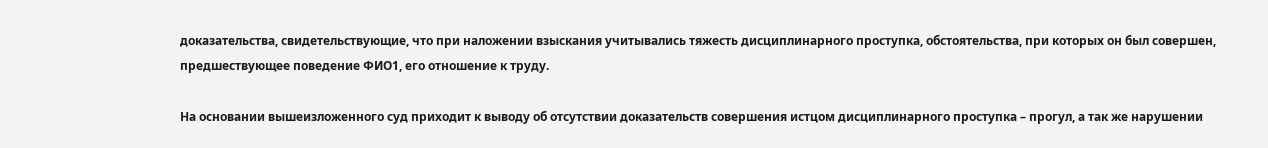доказательства, свидетельствующие, что при наложении взыскания учитывались тяжесть дисциплинарного проступка, обстоятельства, при которых он был совершен, предшествующее поведение ФИО1, его отношение к труду.

На основании вышеизложенного суд приходит к выводу об отсутствии доказательств совершения истцом дисциплинарного проступка – прогул, а так же нарушении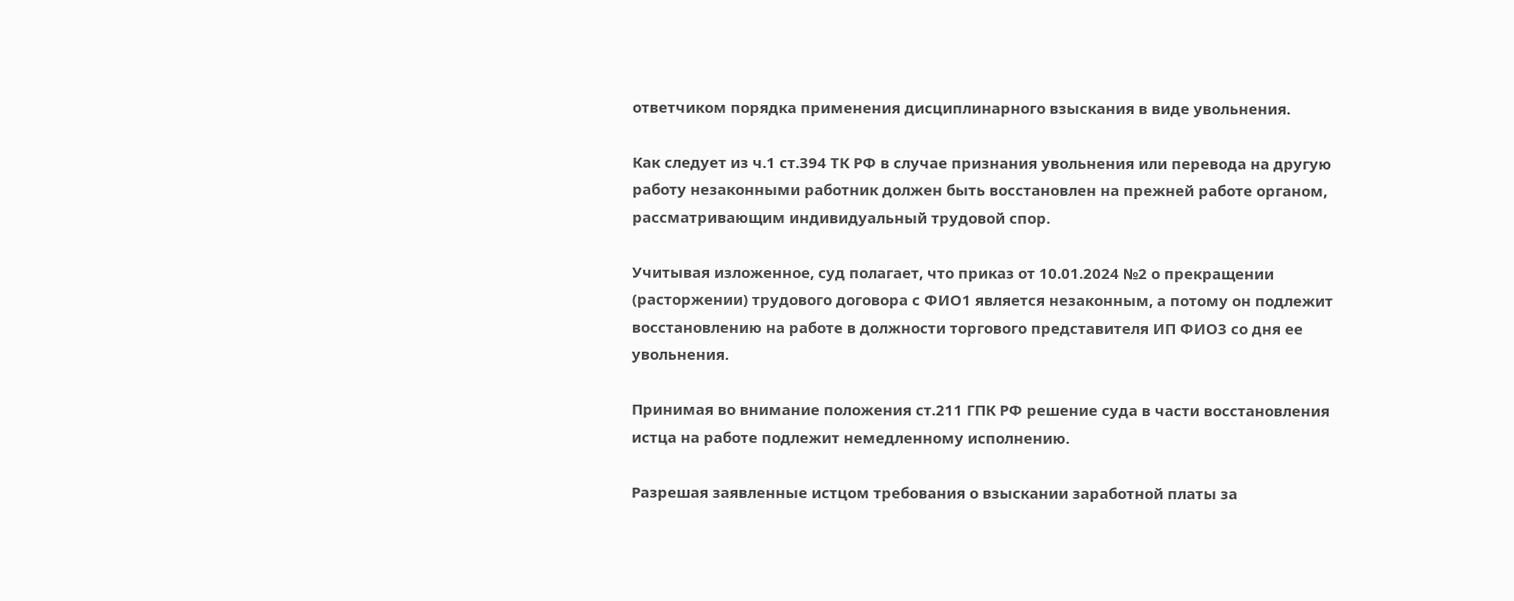ответчиком порядка применения дисциплинарного взыскания в виде увольнения.

Как следует из ч.1 ст.394 ТК РФ в случае признания увольнения или перевода на другую работу незаконными работник должен быть восстановлен на прежней работе органом, рассматривающим индивидуальный трудовой спор.

Учитывая изложенное, суд полагает, что приказ от 10.01.2024 №2 о прекращении (расторжении) трудового договора с ФИО1 является незаконным, а потому он подлежит восстановлению на работе в должности торгового представителя ИП ФИО3 со дня ее увольнения.

Принимая во внимание положения ст.211 ГПК РФ решение суда в части восстановления истца на работе подлежит немедленному исполнению.

Разрешая заявленные истцом требования о взыскании заработной платы за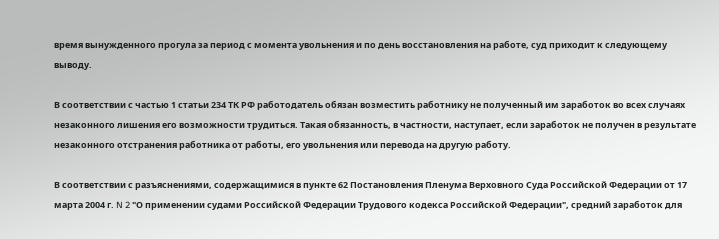время вынужденного прогула за период с момента увольнения и по день восстановления на работе, суд приходит к следующему выводу.

В соответствии с частью 1 статьи 234 ТК РФ работодатель обязан возместить работнику не полученный им заработок во всех случаях незаконного лишения его возможности трудиться. Такая обязанность, в частности, наступает, если заработок не получен в результате незаконного отстранения работника от работы, его увольнения или перевода на другую работу.

В соответствии с разъяснениями, содержащимися в пункте 62 Постановления Пленума Верховного Суда Российской Федерации от 17 марта 2004 г. N 2 "О применении судами Российской Федерации Трудового кодекса Российской Федерации", средний заработок для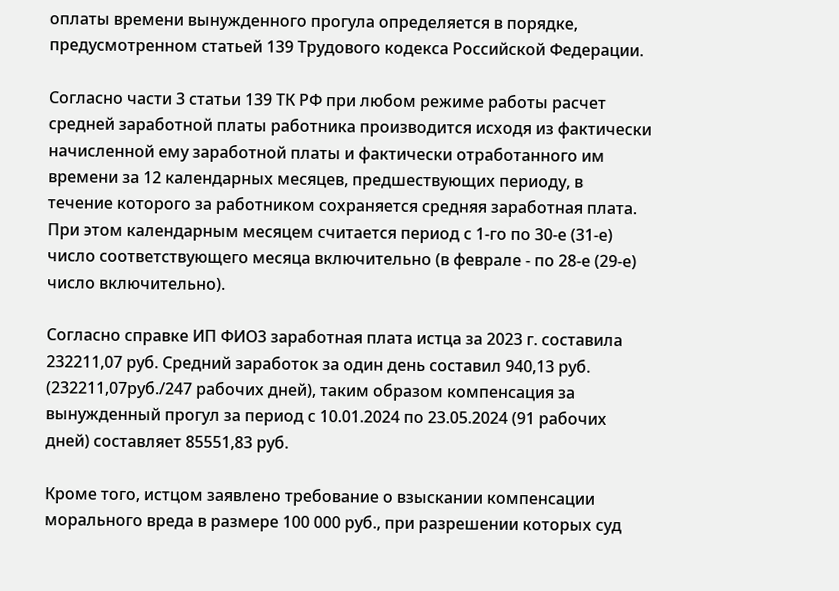оплаты времени вынужденного прогула определяется в порядке, предусмотренном статьей 139 Трудового кодекса Российской Федерации.

Согласно части 3 статьи 139 ТК РФ при любом режиме работы расчет средней заработной платы работника производится исходя из фактически начисленной ему заработной платы и фактически отработанного им времени за 12 календарных месяцев, предшествующих периоду, в течение которого за работником сохраняется средняя заработная плата. При этом календарным месяцем считается период с 1-го по 30-е (31-е) число соответствующего месяца включительно (в феврале - по 28-е (29-е) число включительно).

Согласно справке ИП ФИО3 заработная плата истца за 2023 г. составила 232211,07 руб. Средний заработок за один день составил 940,13 руб. (232211,07руб./247 рабочих дней), таким образом компенсация за вынужденный прогул за период с 10.01.2024 по 23.05.2024 (91 рабочих дней) составляет 85551,83 руб.

Кроме того, истцом заявлено требование о взыскании компенсации морального вреда в размере 100 000 руб., при разрешении которых суд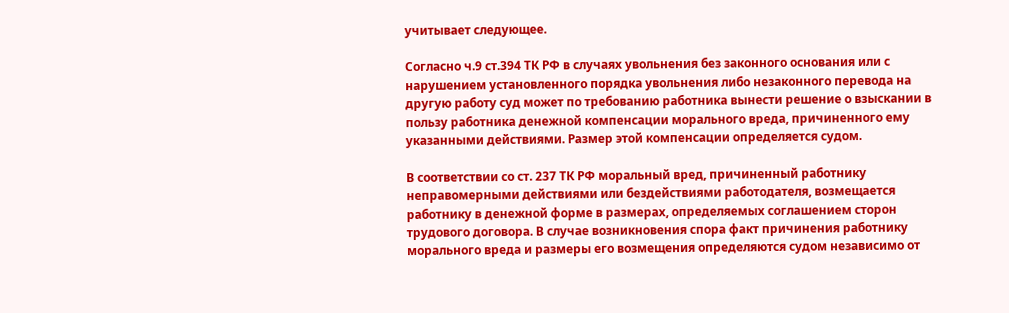учитывает следующее.

Согласно ч.9 ст.394 ТК РФ в случаях увольнения без законного основания или с нарушением установленного порядка увольнения либо незаконного перевода на другую работу суд может по требованию работника вынести решение о взыскании в пользу работника денежной компенсации морального вреда, причиненного ему указанными действиями. Размер этой компенсации определяется судом.

В соответствии со ст. 237 ТК РФ моральный вред, причиненный работнику неправомерными действиями или бездействиями работодателя, возмещается работнику в денежной форме в размерах, определяемых соглашением сторон трудового договора. В случае возникновения спора факт причинения работнику морального вреда и размеры его возмещения определяются судом независимо от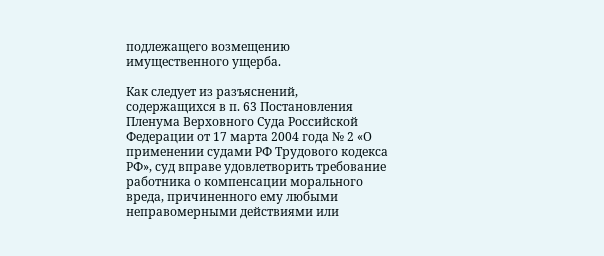подлежащего возмещению имущественного ущерба.

Как следует из разъяснений, содержащихся в п. 63 Постановления Пленума Верховного Суда Российской Федерации от 17 марта 2004 года № 2 «О применении судами РФ Трудового кодекса РФ», суд вправе удовлетворить требование работника о компенсации морального вреда, причиненного ему любыми неправомерными действиями или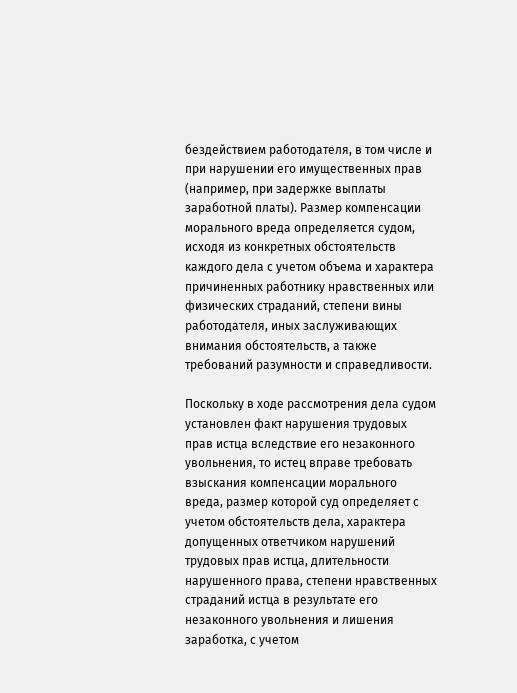бездействием работодателя, в том числе и при нарушении его имущественных прав (например, при задержке выплаты заработной платы). Размер компенсации морального вреда определяется судом, исходя из конкретных обстоятельств каждого дела с учетом объема и характера причиненных работнику нравственных или физических страданий, степени вины работодателя, иных заслуживающих внимания обстоятельств, а также требований разумности и справедливости.

Поскольку в ходе рассмотрения дела судом установлен факт нарушения трудовых прав истца вследствие его незаконного увольнения, то истец вправе требовать взыскания компенсации морального вреда, размер которой суд определяет с учетом обстоятельств дела, характера допущенных ответчиком нарушений трудовых прав истца, длительности нарушенного права, степени нравственных страданий истца в результате его незаконного увольнения и лишения заработка, с учетом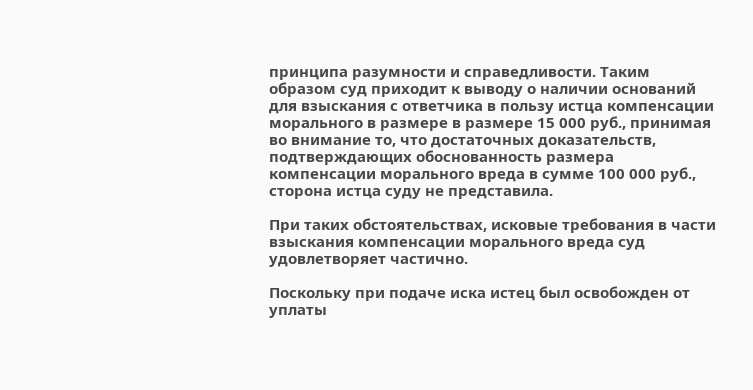принципа разумности и справедливости. Таким образом суд приходит к выводу о наличии оснований для взыскания с ответчика в пользу истца компенсации морального в размере в размере 15 000 руб., принимая во внимание то, что достаточных доказательств, подтверждающих обоснованность размера компенсации морального вреда в сумме 100 000 руб., сторона истца суду не представила.

При таких обстоятельствах, исковые требования в части взыскания компенсации морального вреда суд удовлетворяет частично.

Поскольку при подаче иска истец был освобожден от уплаты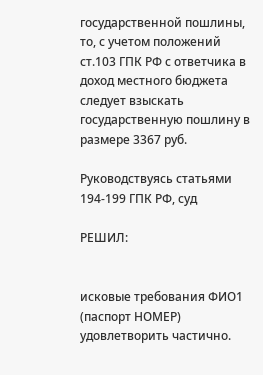государственной пошлины, то, с учетом положений ст.103 ГПК РФ с ответчика в доход местного бюджета следует взыскать государственную пошлину в размере 3367 руб.

Руководствуясь статьями 194-199 ГПК РФ, суд

РЕШИЛ:


исковые требования ФИО1 (паспорт НОМЕР) удовлетворить частично.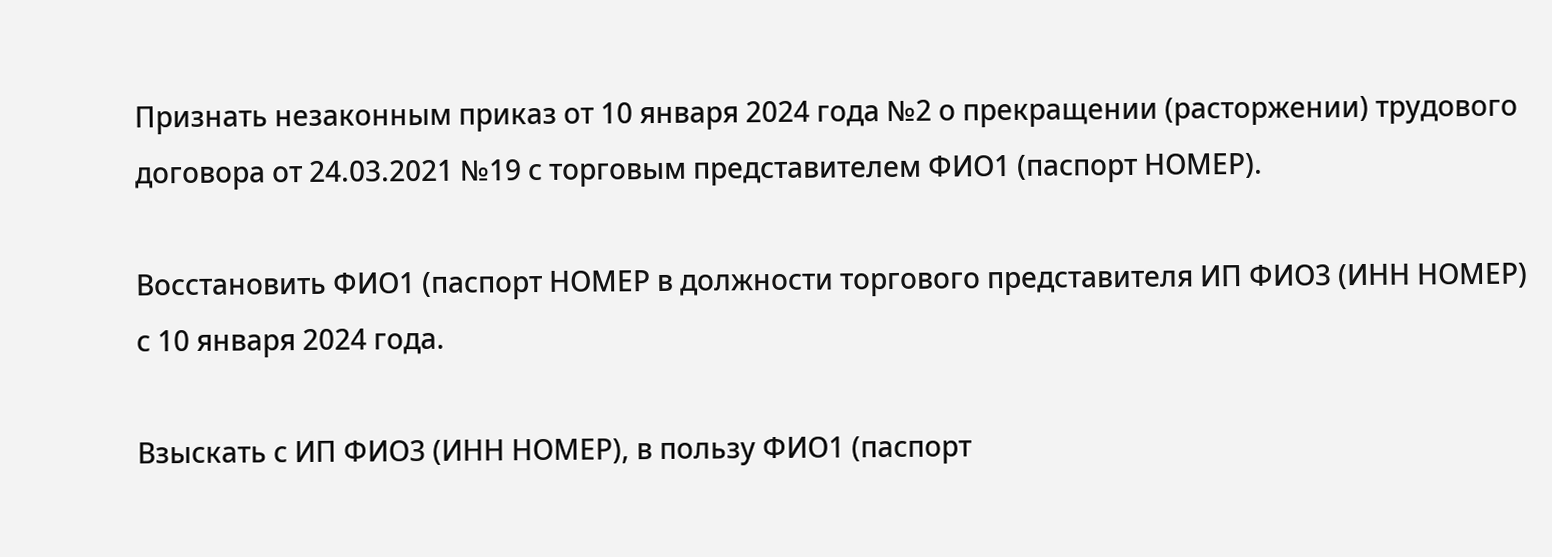Признать незаконным приказ от 10 января 2024 года №2 о прекращении (расторжении) трудового договора от 24.03.2021 №19 с торговым представителем ФИО1 (паспорт НОМЕР).

Восстановить ФИО1 (паспорт НОМЕР в должности торгового представителя ИП ФИО3 (ИНН НОМЕР) с 10 января 2024 года.

Взыскать с ИП ФИО3 (ИНН НОМЕР), в пользу ФИО1 (паспорт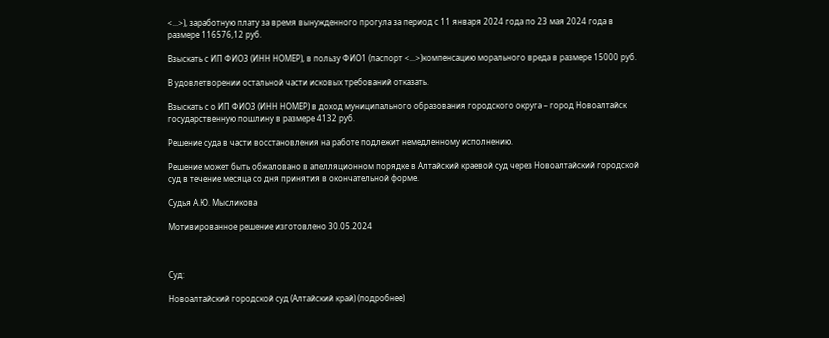<...>), заработную плату за время вынужденного прогула за период с 11 января 2024 года по 23 мая 2024 года в размере 116576,12 руб.

Взыскать с ИП ФИО3 (ИНН НОМЕР), в пользу ФИО1 (паспорт <...>)компенсацию морального вреда в размере 15000 руб.

В удовлетворении остальной части исковых требований отказать.

Взыскать с о ИП ФИО3 (ИНН НОМЕР) в доход муниципального образования городского округа – город Новоалтайск государственную пошлину в размере 4132 руб.

Решение суда в части восстановления на работе подлежит немедленному исполнению.

Решение может быть обжаловано в апелляционном порядке в Алтайский краевой суд через Новоалтайский городской суд в течение месяца со дня принятия в окончательной форме.

Судья А.Ю. Мысликова

Мотивированное решение изготовлено 30.05.2024



Суд:

Новоалтайский городской суд (Алтайский край) (подробнее)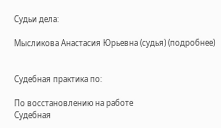Судьи дела:

Мысликова Анастасия Юрьевна (судья) (подробнее)


Судебная практика по:

По восстановлению на работе
Судебная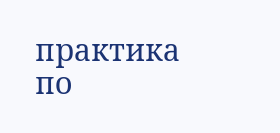практика по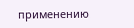применению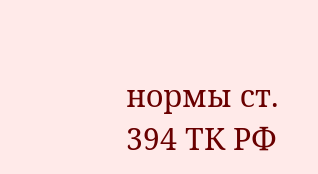нормы ст. 394 ТК РФ